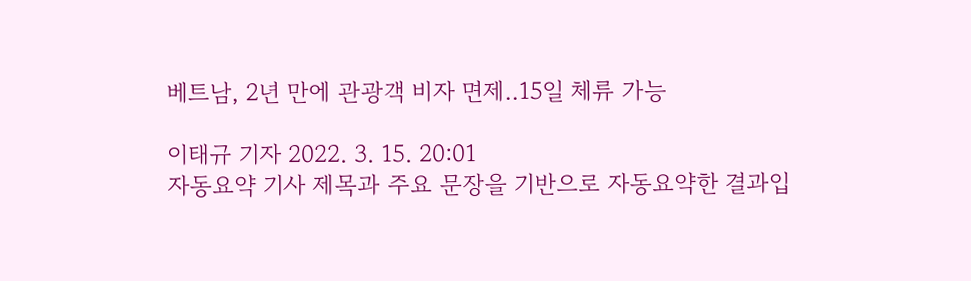베트남, 2년 만에 관광객 비자 면제..15일 체류 가능

이태규 기자 2022. 3. 15. 20:01
자동요약 기사 제목과 주요 문장을 기반으로 자동요약한 결과입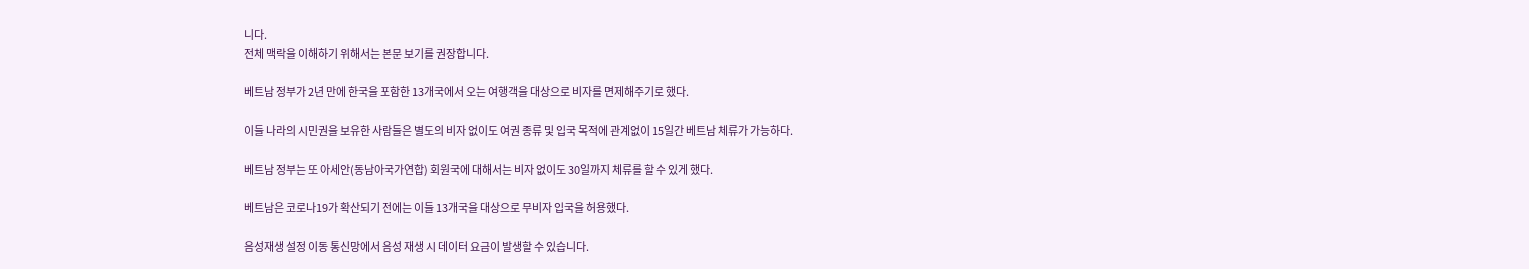니다.
전체 맥락을 이해하기 위해서는 본문 보기를 권장합니다.

베트남 정부가 2년 만에 한국을 포함한 13개국에서 오는 여행객을 대상으로 비자를 면제해주기로 했다.

이들 나라의 시민권을 보유한 사람들은 별도의 비자 없이도 여권 종류 및 입국 목적에 관계없이 15일간 베트남 체류가 가능하다.

베트남 정부는 또 아세안(동남아국가연합) 회원국에 대해서는 비자 없이도 30일까지 체류를 할 수 있게 했다.

베트남은 코로나19가 확산되기 전에는 이들 13개국을 대상으로 무비자 입국을 허용했다.

음성재생 설정 이동 통신망에서 음성 재생 시 데이터 요금이 발생할 수 있습니다.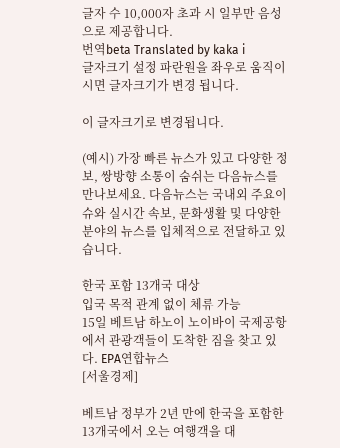글자 수 10,000자 초과 시 일부만 음성으로 제공합니다.
번역beta Translated by kaka i
글자크기 설정 파란원을 좌우로 움직이시면 글자크기가 변경 됩니다.

이 글자크기로 변경됩니다.

(예시) 가장 빠른 뉴스가 있고 다양한 정보, 쌍방향 소통이 숨쉬는 다음뉴스를 만나보세요. 다음뉴스는 국내외 주요이슈와 실시간 속보, 문화생활 및 다양한 분야의 뉴스를 입체적으로 전달하고 있습니다.

한국 포함 13개국 대상
입국 목적 관계 없이 체류 가능
15일 베트남 하노이 노이바이 국제공항에서 관광객들이 도착한 짐을 찾고 있다. EPA연합뉴스
[서울경제]

베트남 정부가 2년 만에 한국을 포함한 13개국에서 오는 여행객을 대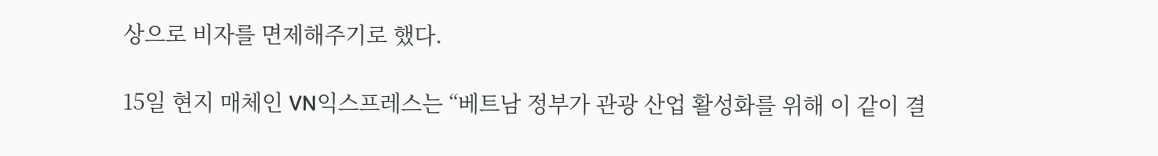상으로 비자를 면제해주기로 했다.

15일 현지 매체인 VN익스프레스는 “베트남 정부가 관광 산업 활성화를 위해 이 같이 결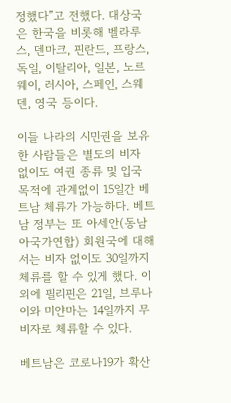정했다”고 전했다. 대상국은 한국을 비롯해 벨라루스, 덴마크, 핀란드, 프랑스, 독일, 이탈리아, 일본, 노르웨이, 러시아, 스페인, 스웨덴, 영국 등이다.

이들 나라의 시민권을 보유한 사람들은 별도의 비자 없이도 여권 종류 및 입국 목적에 관계없이 15일간 베트남 체류가 가능하다. 베트남 정부는 또 아세안(동남아국가연합) 회원국에 대해서는 비자 없이도 30일까지 체류를 할 수 있게 했다. 이 외에 필리핀은 21일, 브루나이와 미얀마는 14일까지 무비자로 체류할 수 있다.

베트남은 코로나19가 확산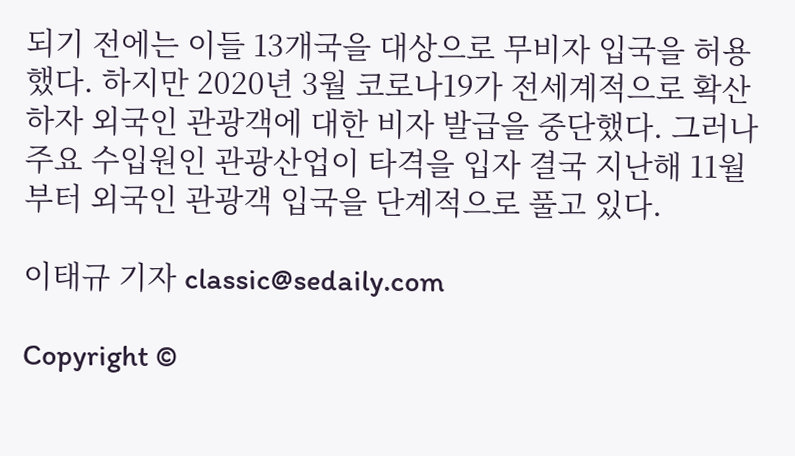되기 전에는 이들 13개국을 대상으로 무비자 입국을 허용했다. 하지만 2020년 3월 코로나19가 전세계적으로 확산하자 외국인 관광객에 대한 비자 발급을 중단했다. 그러나 주요 수입원인 관광산업이 타격을 입자 결국 지난해 11월부터 외국인 관광객 입국을 단계적으로 풀고 있다.

이태규 기자 classic@sedaily.com

Copyright ©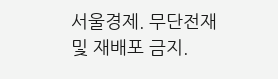서울경제. 무단전재 및 재배포 금지.